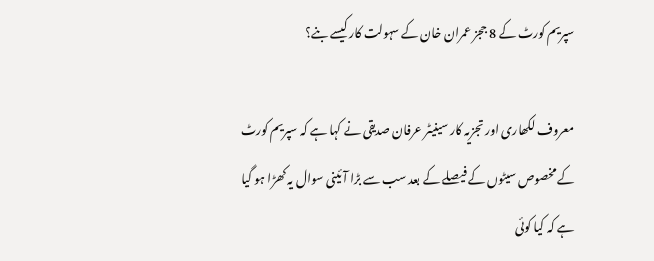سپریم کورٹ کے 8 ججز عمران خان کے سہولت کار کیسے بنے؟

معروف لکھاری اور تجزیہ کار سینیٹر عرفان صدیقی نے کہا ہے کہ سپریم کورٹ کے مخصوص سیٹوں کے فیصلے کے بعد سب سے بڑا آئینی سوال یہ کھڑا ہو گیا ہے کہ کیا کوئی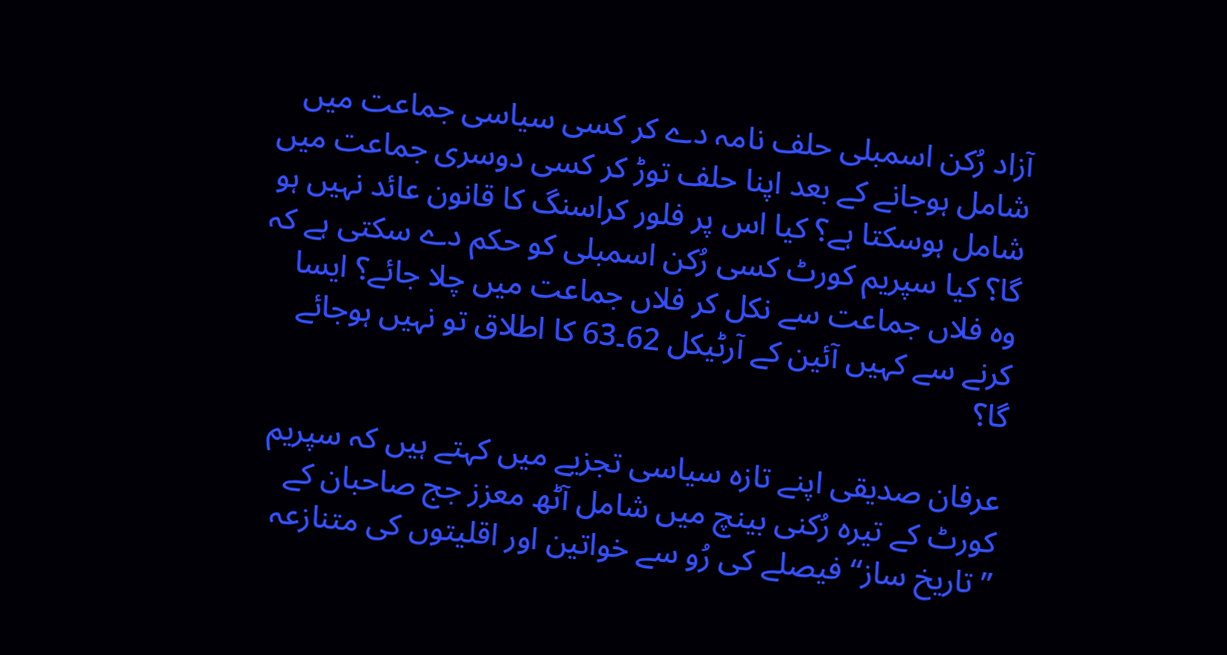آزاد رُکن اسمبلی حلف نامہ دے کر کسی سیاسی جماعت میں شامل ہوجانے کے بعد اپنا حلف توڑ کر کسی دوسری جماعت میں شامل ہوسکتا ہے؟ کیا اس پر فلور کراسنگ کا قانون عائد نہیں ہو گا؟ کیا سپریم کورٹ کسی رُکن اسمبلی کو حکم دے سکتی ہے کہ وہ فلاں جماعت سے نکل کر فلاں جماعت میں چلا جائے؟ ایسا کرنے سے کہیں آئین کے آرٹیکل 62۔63 کا اطلاق تو نہیں ہوجائے گا؟

عرفان صدیقی اپنے تازہ سیاسی تجزیے میں کہتے ہیں کہ سپریم کورٹ کے تیرہ رُکنی بینچ میں شامل آٹھ معزز جج صاحبان کے ’’تاریخ ساز‘‘ فیصلے کی رُو سے خواتین اور اقلیتوں کی متنازعہ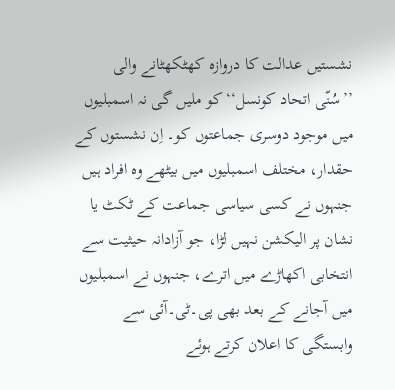نشستیں عدالت کا دروازہ کھٹکھٹانے والی ’’سُنّی اتحاد کونسل‘‘ کو ملیں گی نہ اسمبلیوں میں موجود دوسری جماعتوں کو۔ اِن نشستوں کے حقدار، مختلف اسمبلیوں میں بیٹھے وہ افراد ہیں جنہوں نے کسی سیاسی جماعت کے ٹکٹ یا نشان پر الیکشن نہیں لڑا، جو آزادانہ حیثیت سے انتخابی اکھاڑے میں اترے، جنہوں نے اسمبلیوں میں آجانے کے بعد بھی پی۔ٹی۔آئی سے وابستگی کا اعلان کرتے ہوئے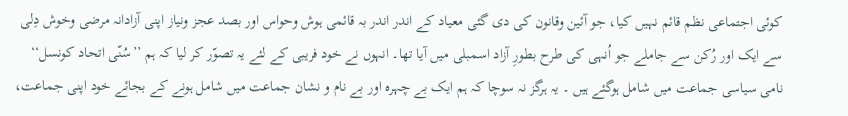کوئی اجتماعی نظم قائم نہیں کیا، جو آئین وقانون کی دی گئی معیاد کے اندر اندر بہ قائمی ہوش وحواس اور بصد عجز ونیاز اپنی آزادانہ مرضی وخوش دِلی سے ایک اور رُکن سے جاملے جو اُنہی کی طرح بطورِ آزاد اسمبلی میں آیا تھا۔ انہوں نے خود فریبی کے لئے یہ تصوّر کر لیا کہ ہم ’’سُنّی اتحاد کونسل‘‘ نامی سیاسی جماعت میں شامل ہوگئے ہیں ۔ یہ ہرگز نہ سوچا کہ ہم ایک بے چہرہ اور بے نام و نشان جماعت میں شامل ہونے کے بجائے خود اپنی جماعت،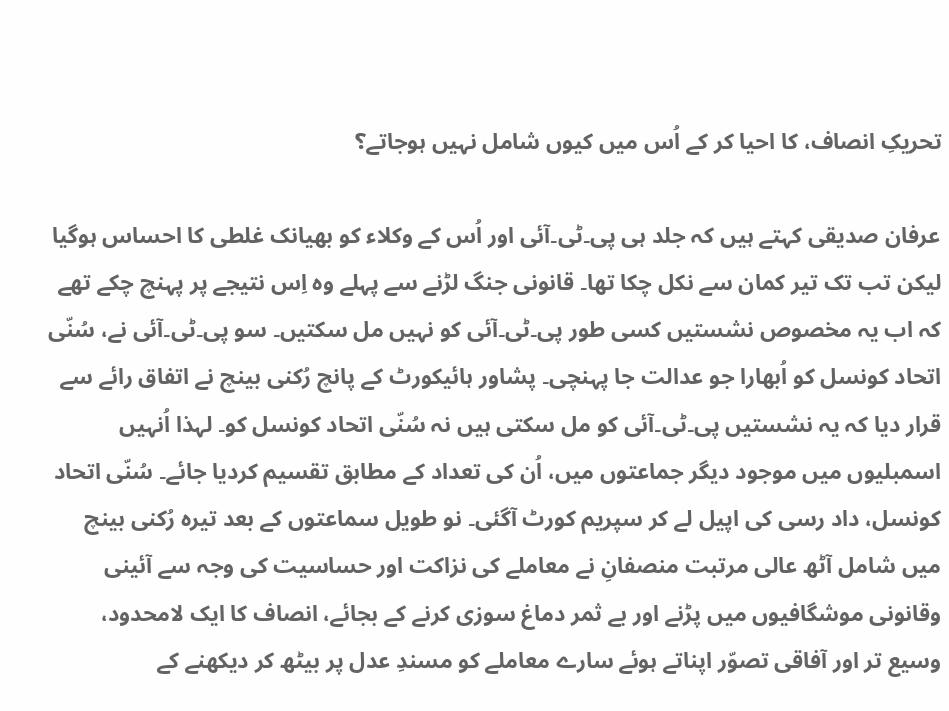تحریکِ انصاف، کا احیا کر کے اُس میں کیوں شامل نہیں ہوجاتے؟

عرفان صدیقی کہتے ہیں کہ جلد ہی پی۔ٹی۔آئی اور اُس کے وکلاء کو بھیانک غلطی کا احساس ہوگیا لیکن تب تک تیر کمان سے نکل چکا تھا۔ قانونی جنگ لڑنے سے پہلے وہ اِس نتیجے پر پہنچ چکے تھے کہ اب یہ مخصوص نشستیں کسی طور پی۔ٹی۔آئی کو نہیں مل سکتیں۔ سو پی۔ٹی۔آئی نے، سُنّی اتحاد کونسل کو اُبھارا جو عدالت جا پہنچی۔ پشاور ہائیکورٹ کے پانچ رُکنی بینچ نے اتفاق رائے سے قرار دیا کہ یہ نشستیں پی۔ٹی۔آئی کو مل سکتی ہیں نہ سُنّی اتحاد کونسل کو۔ لہذا اُنہیں اسمبلیوں میں موجود دیگر جماعتوں میں، اُن کی تعداد کے مطابق تقسیم کردیا جائے۔ سُنّی اتحاد کونسل، داد رسی کی اپیل لے کر سپریم کورٹ آگئی۔ نو طویل سماعتوں کے بعد تیرہ رُکنی بینچ میں شامل آٹھ عالی مرتبت منصفانِ نے معاملے کی نزاکت اور حساسیت کی وجہ سے آئینی وقانونی موشگافیوں میں پڑنے اور بے ثمر دماغ سوزی کرنے کے بجائے، انصاف کا ایک لامحدود، وسیع تر اور آفاقی تصوّر اپناتے ہوئے سارے معاملے کو مسندِ عدل پر بیٹھ کر دیکھنے کے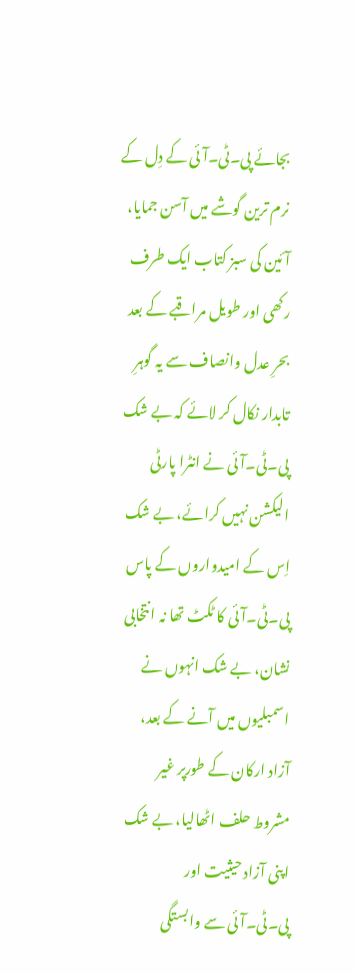بجائے پی۔ٹی۔آئی کے دِل کے نرم ترین گوشے میں آسن جمایا، آئین کی سبز کتاب ایک طرف رکھی اور طویل مراقبے کے بعد بحرِ عدل وانصاف سے یہ گوہرِ تابدار نکال کر لائے کہ بے شک پی۔ٹی۔آئی نے انٹرا پارٹی الیکشن نہیں کرائے، بے شک اِس کے امیدواروں کے پاس پی۔ٹی۔آئی کا ٹکٹ تھا نہ انتخابی نشان، بے شک انہوں نے اسمبلیوں میں آنے کے بعد، آزاد ارکان کے طورپر غیر مشروط حلف اٹھالیا، بے شک اپنی آزاد حیثیت اور پی۔ٹی۔آئی سے وابستگی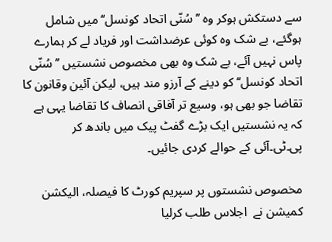سے دستکش ہوکر وہ ’’سُنّی اتحاد کونسل‘‘ میں شامل ہوگئے، بے شک وہ کوئی عرضداشت اور فریاد لے کر ہمارے پاس نہیں آئے، بے شک وہ بھی مخصوص نشستیں ’’سُنّی اتحاد کونسل‘‘ کو دینے کے آرزو مند ہیں، لیکن آئین وقانون کا تقاضا جو بھی ہو، وسیع تر آفاقی انصاف کا تقاضا یہی ہے کہ یہ نشستیں ایک بڑے گفٹ پیک میں باندھ کر پی۔ٹی۔آئی کے حوالے کردی جائیں۔

مخصوص نشستوں پر سپریم کورٹ کا فیصلہ، الیکشن کمیشن نے  اجلاس طلب کرلیا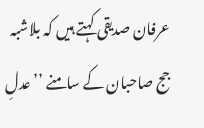عرفان صدیقی کہتے ہیں کہ بلاشبہ جج صاحبان کے سامنے ’’عدلِ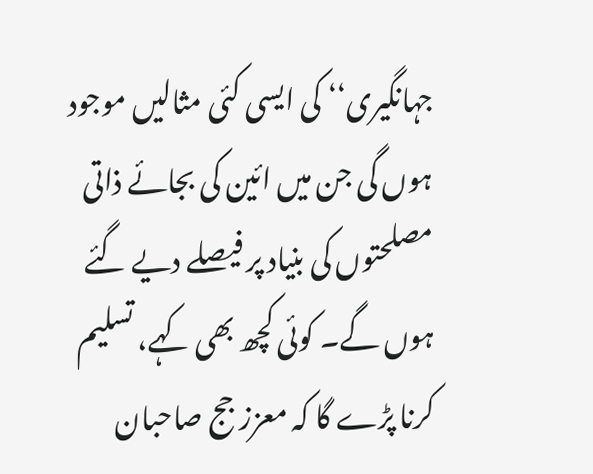جہانگیری‘‘ کی ایسی کئی مثالیں موجود ہوں گی جن میں ائین کی بجائے ذاتی مصلحتوں کی بنیاد پر فیصلے دیے گئے ہوں گے۔ کوئی کچھ بھی کہے، تسلیم کرنا پڑے گا کہ معزز جج صاحبان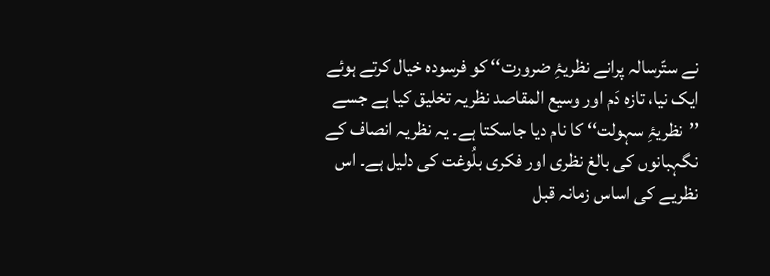نے ستّرسالہ پرانے نظریۂِ ضرورت‘‘ کو فرسودہ خیال کرتے ہوئے ایک نیا، تازہ دَم اور وسیع المقاصد نظریہ تخلیق کیا ہے جسے ’’نظریۂِ سہولت‘‘ کا نام دیا جاسکتا ہے۔ یہ نظریہ انصاف کے نگہبانوں کی بالغ نظری اور فکری بلُوغت کی دلیل ہے۔ اس نظریے کی اساس زمانہ قبل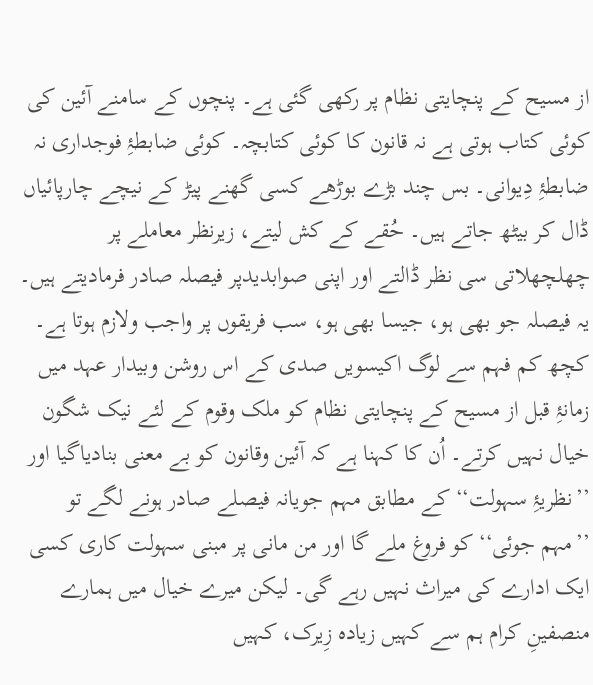از مسیح کے پنچایتی نظام پر رکھی گئی ہے۔ پنچوں کے سامنے آئین کی کوئی کتاب ہوتی ہے نہ قانون کا کوئی کتابچہ۔ کوئی ضابطۂِ فوجداری نہ ضابطۂِ دِیوانی۔ بس چند بڑے بوڑھے کسی گھنے پیڑ کے نیچے چارپائیاں ڈال کر بیٹھ جاتے ہیں۔ حُقے کے کش لیتے، زیرنظر معاملے پر چھلچھلاتی سی نظر ڈالتے اور اپنی صوابدیدپر فیصلہ صادر فرمادیتے ہیں۔ یہ فیصلہ جو بھی ہو، جیسا بھی ہو، سب فریقوں پر واجب ولازم ہوتا ہے۔ کچھ کم فہم سے لوگ اکیسویں صدی کے اس روشن وبیدار عہد میں زمانۂِ قبل از مسیح کے پنچایتی نظام کو ملک وقوم کے لئے نیک شگون خیال نہیں کرتے۔ اُن کا کہنا ہے کہ آئین وقانون کو بے معنی بنادیاگیا اور ’’نظریۂِ سہولت‘‘ کے مطابق مہم جویانہ فیصلے صادر ہونے لگے تو ’’مہم جوئی‘‘ کو فروغ ملے گا اور من مانی پر مبنی سہولت کاری کسی ایک ادارے کی میراث نہیں رہے گی۔ لیکن میرے خیال میں ہمارے منصفینِ کرام ہم سے کہیں زیادہ زِیرک، کہیں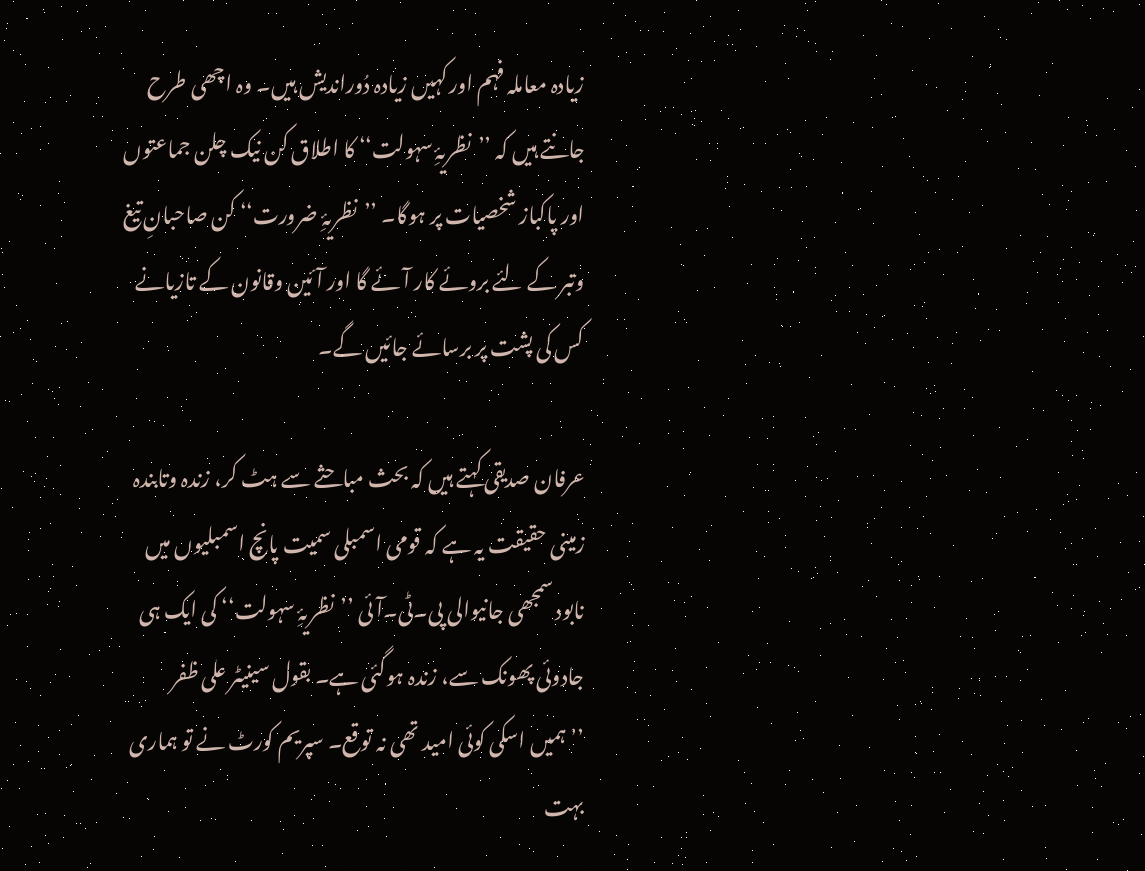زیادہ معاملہ فہم اور کہیں زیادہ دُوراندیش ہیں۔ وہ اچھی طرح جانتے ہیں کہ ’’نظریۂِ سہولت‘‘ کا اطلاق کن نیک چلن جماعتوں اور پاکباز شخصیات پر ہوگا۔ ’’نظریۂِ ضرورت‘‘ کن صاحبانِ تیغ وتبر کے لئے بروئے کار آئے گا اور آئین وقانون کے تازیانے کس کی پشت پر برسائے جائیں گے۔

عرفان صدیقی کہتے ہیں کہ بحث مباحثے سے ہٹ کر، زندہ وتابندہ زمینی حقیقت یہ ہے کہ قومی اسمبلی سمیت پانچ اسمبلیوں میں نابود سمجھی جانیوالی پی۔ٹی۔آئی ’’نظریۂِ سہولت‘‘ کی ایک ہی جادوئی پھونک سے، زندہ ہوگئی ہے۔ بقول سینیٹر علی ظفر ’’ہمیں اسکی کوئی امید تھی نہ توقع۔ سپریم کورٹ نے تو ہماری بہت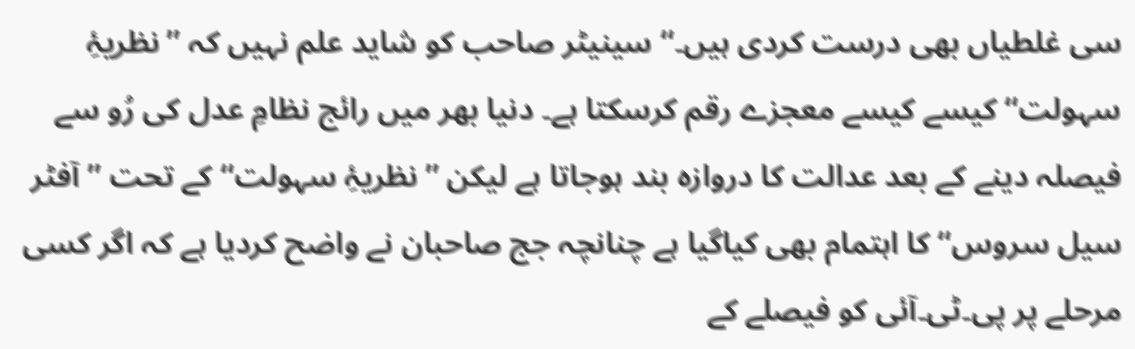سی غلطیاں بھی درست کردی ہیں۔‘‘ سینیٹر صاحب کو شاید علم نہیں کہ ’’نظریۂِ سہولت‘‘ کیسے کیسے معجزے رقم کرسکتا ہے۔ دنیا بھر میں رائج نظامِ عدل کی رُو سے فیصلہ دینے کے بعد عدالت کا دروازہ بند ہوجاتا ہے لیکن ’’نظریۂِ سہولت‘‘ کے تحت ’’آفٹر سیل سروس‘‘ کا اہتمام بھی کیاگیا ہے چنانچہ جج صاحبان نے واضح کردیا ہے کہ اگر کسی مرحلے پر پی۔ٹی۔آئی کو فیصلے کے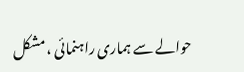حوالے سے ہماری راہنمائی ، مشکل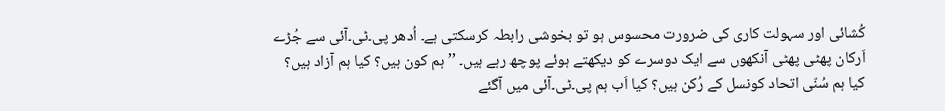کُشائی اور سہولت کاری کی ضرورت محسوس ہو تو بخوشی رابطہ کرسکتی ہے۔ اُدھر پی۔ٹی۔آئی سے جُڑے اَرکان پھٹی پھٹی آنکھوں سے ایک دوسرے کو دیکھتے ہوئے پوچھ رہے ہیں۔ ’’ہم کون ہیں؟ کیا ہم آزاد ہیں؟ کیا ہم سُنّی اتحاد کونسل کے رُکن ہیں؟ کیا اَب ہم پی۔ٹی۔آئی میں آگئے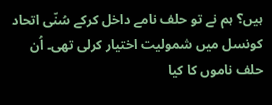ہیں؟ ہم نے تو حلف نامے داخل کرکے سُنّی اتحاد کونسل میں شمولیت اختیار کرلی تھی۔ اُن حلف ناموں کا کیا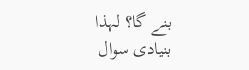بنے گا؟ لہذا بنیادی سوال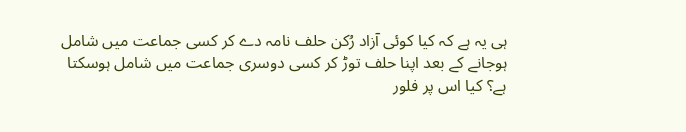ہی یہ ہے کہ کیا کوئی آزاد رُکن حلف نامہ دے کر کسی جماعت میں شامل ہوجانے کے بعد اپنا حلف توڑ کر کسی دوسری جماعت میں شامل ہوسکتا ہے؟ کیا اس پر فلور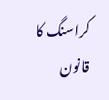کراسنگ کا قانون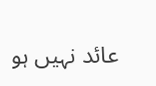عائد نہیں ہو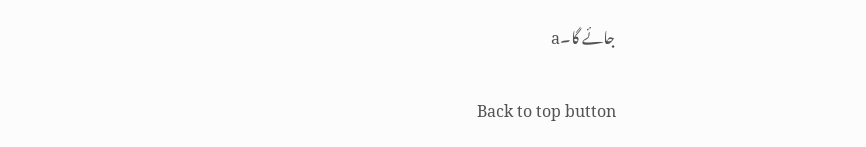جائے گا۔a

Back to top button